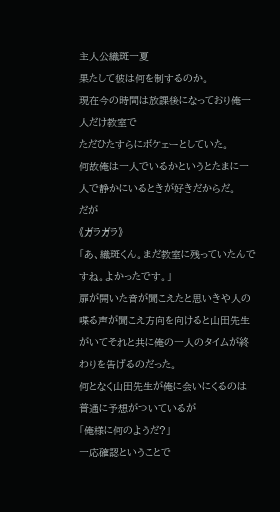主人公織斑一夏
果たして彼は何を制するのか。
現在今の時間は放課後になっており俺一人だけ教室で
ただひたすらにボケェーとしていた。
何故俺は一人でいるかというとたまに一人で静かにいるときが好きだからだ。
だが
《ガラガラ》
「あ、織斑くん。まだ教室に残っていたんですね。よかったです。」
扉が開いた音が聞こえたと思いきや人の喋る声が聞こえ方向を向けると山田先生がいてそれと共に俺の一人のタイムが終わりを告げるのだった。
何となく山田先生が俺に会いにくるのは
普通に予想がついているが
「俺様に何のようだ?」
一応確認ということで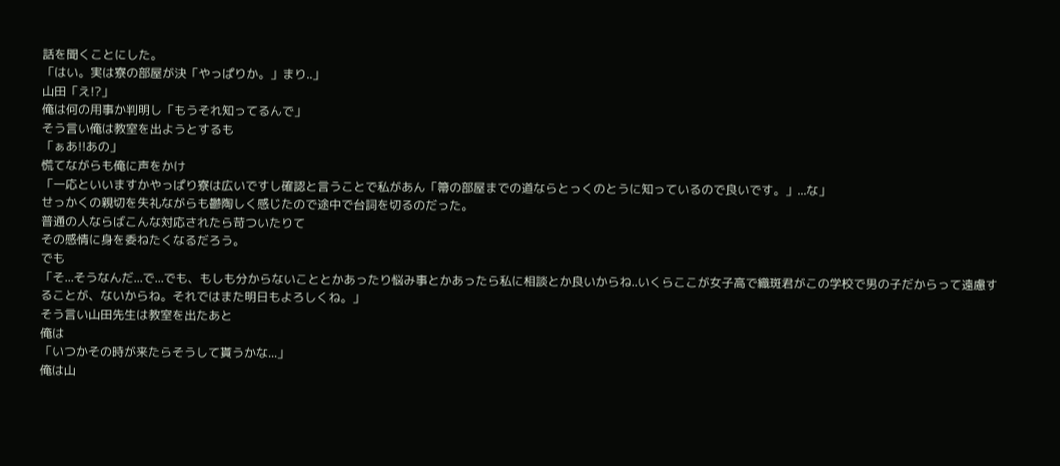話を聞くことにした。
「はい。実は寮の部屋が決「やっぱりか。」まり..」
山田「え!?」
俺は何の用事か判明し「もうそれ知ってるんで」
そう言い俺は教室を出ようとするも
「ぁあ!!あの」
慌てながらも俺に声をかけ
「一応といいますかやっぱり寮は広いですし確認と言うことで私があん「箒の部屋までの道ならとっくのとうに知っているので良いです。」...な」
せっかくの親切を失礼ながらも鬱陶しく感じたので途中で台詞を切るのだった。
普通の人ならばこんな対応されたら苛ついたりて
その感情に身を委ねたくなるだろう。
でも
「そ...そうなんだ...で...でも、もしも分からないこととかあったり悩み事とかあったら私に相談とか良いからね..いくらここが女子高で織斑君がこの学校で男の子だからって遠慮することが、ないからね。それではまた明日もよろしくね。」
そう言い山田先生は教室を出たあと
俺は
「いつかその時が来たらそうして貰うかな...」
俺は山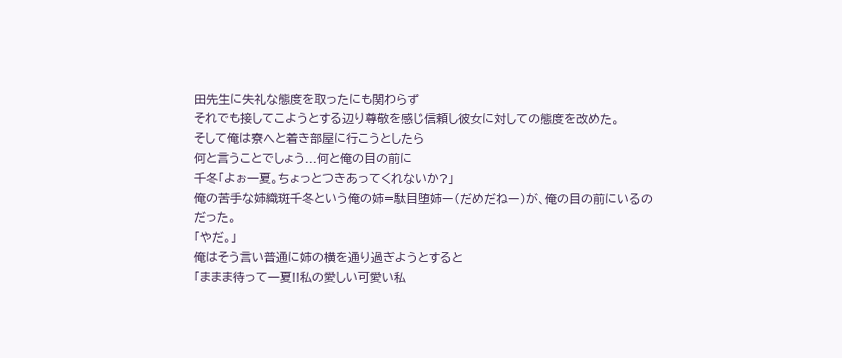田先生に失礼な態度を取ったにも関わらず
それでも接してこようとする辺り尊敬を感じ信頼し彼女に対しての態度を改めた。
そして俺は寮へと着き部屋に行こうとしたら
何と言うことでしょう...何と俺の目の前に
千冬「よぉ一夏。ちょっとつきあってくれないか?」
俺の苦手な姉織斑千冬という俺の姉=駄目堕姉ー(だめだねー)が、俺の目の前にいるのだった。
「やだ。」
俺はそう言い普通に姉の横を通り過ぎようとすると
「ままま待って一夏!!私の愛しい可愛い私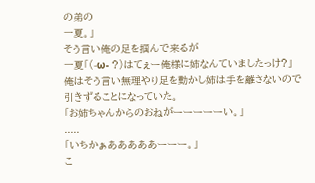の弟の
一夏。」
そう言い俺の足を掴んで来るが
一夏「(-ω- ?)はてぇー俺様に姉なんていましたっけ?」
俺はそう言い無理やり足を動かし姉は手を離さないので
引きずることになっていた。
「お姉ちゃんからのおねがーーーーーい。」
.....
「いちかぁあああああーーー。」
こ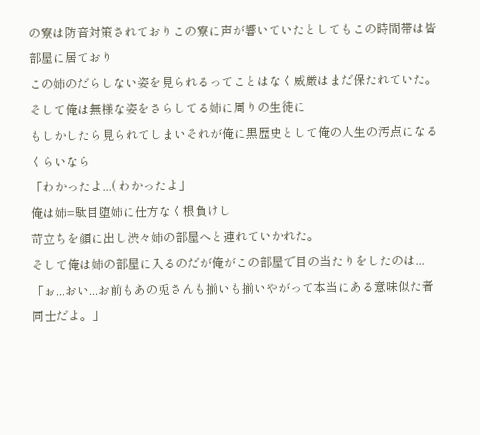の寮は防音対策されておりこの寮に声が響いていたとしてもこの時間帯は皆部屋に居ており
この姉のだらしない姿を見られるってことはなく威厳はまだ保たれていた。
そして俺は無様な姿をさらしてる姉に周りの生徒に
もしかしたら見られてしまいそれが俺に黒歴史として俺の人生の汚点になるくらいなら
「わかったよ...( わかったよ」
俺は姉=駄目堕姉に仕方なく根負けし
苛立ちを顔に出し渋々姉の部屋へと連れていかれた。
そして俺は姉の部屋に入るのだが俺がこの部屋で目の当たりをしたのは...
「ぉ...おい...お前もあの兎さんも揃いも揃いやがって本当にある意味似た者同士だよ。」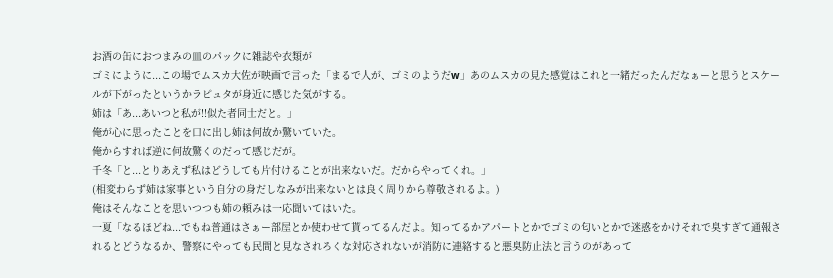お酒の缶におつまみの皿のパックに雑誌や衣類が
ゴミにように...この場でムスカ大佐が映画で言った「まるで人が、ゴミのようだw」あのムスカの見た感覚はこれと一緒だったんだなぁーと思うとスケールが下がったというかラピュタが身近に感じた気がする。
姉は「あ...あいつと私が!!似た者同士だと。」
俺が心に思ったことを口に出し姉は何故か驚いていた。
俺からすれば逆に何故驚くのだって感じだが。
千冬「と...とりあえず私はどうしても片付けることが出来ないだ。だからやってくれ。」
(相変わらず姉は家事という自分の身だしなみが出来ないとは良く周りから尊敬されるよ。)
俺はそんなことを思いつつも姉の頼みは一応聞いてはいた。
一夏「なるほどね...でもね普通はさぁー部屋とか使わせて貰ってるんだよ。知ってるかアパートとかでゴミの匂いとかで迷惑をかけそれで臭すぎて通報されるとどうなるか、警察にやっても民間と見なされろくな対応されないが消防に連絡すると悪臭防止法と言うのがあって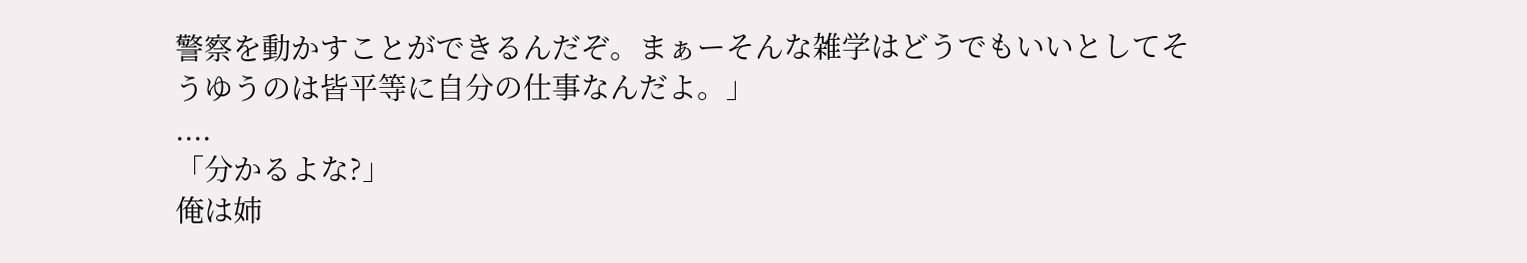警察を動かすことができるんだぞ。まぁーそんな雑学はどうでもいいとしてそうゆうのは皆平等に自分の仕事なんだよ。」
....
「分かるよな?」
俺は姉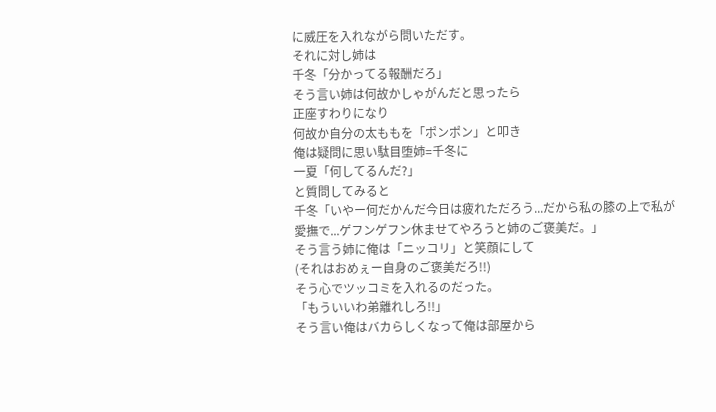に威圧を入れながら問いただす。
それに対し姉は
千冬「分かってる報酬だろ」
そう言い姉は何故かしゃがんだと思ったら
正座すわりになり
何故か自分の太ももを「ポンポン」と叩き
俺は疑問に思い駄目堕姉=千冬に
一夏「何してるんだ?」
と質問してみると
千冬「いやー何だかんだ今日は疲れただろう...だから私の膝の上で私が愛撫で...ゲフンゲフン休ませてやろうと姉のご褒美だ。」
そう言う姉に俺は「ニッコリ」と笑顔にして
(それはおめぇー自身のご褒美だろ!!)
そう心でツッコミを入れるのだった。
「もういいわ弟離れしろ!!」
そう言い俺はバカらしくなって俺は部屋から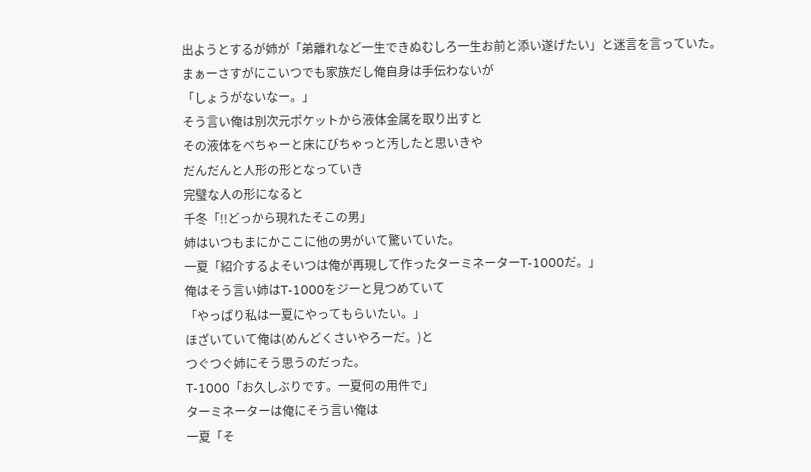出ようとするが姉が「弟離れなど一生できぬむしろ一生お前と添い遂げたい」と迷言を言っていた。
まぁーさすがにこいつでも家族だし俺自身は手伝わないが
「しょうがないなー。」
そう言い俺は別次元ポケットから液体金属を取り出すと
その液体をべちゃーと床にびちゃっと汚したと思いきや
だんだんと人形の形となっていき
完璧な人の形になると
千冬「!!どっから現れたそこの男」
姉はいつもまにかここに他の男がいて驚いていた。
一夏「紹介するよそいつは俺が再現して作ったターミネーターT-1000だ。」
俺はそう言い姉はT-1000をジーと見つめていて
「やっぱり私は一夏にやってもらいたい。」
ほざいていて俺は(めんどくさいやろーだ。)と
つぐつぐ姉にそう思うのだった。
T-1000「お久しぶりです。一夏何の用件で」
ターミネーターは俺にそう言い俺は
一夏「そ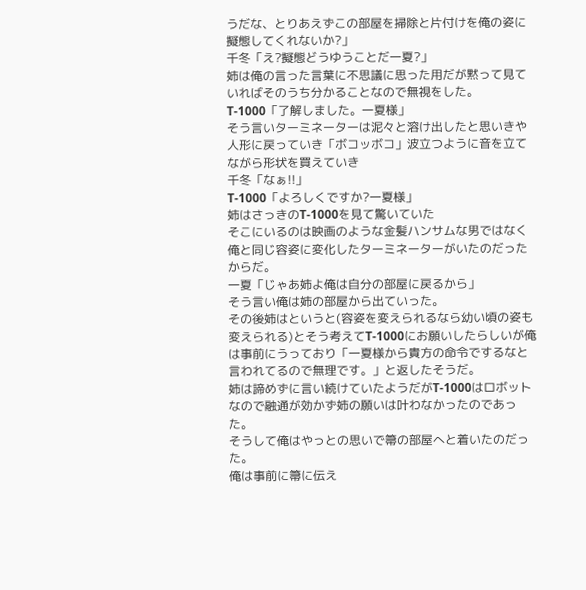うだな、とりあえずこの部屋を掃除と片付けを俺の姿に擬態してくれないか?」
千冬「え?擬態どうゆうことだ一夏?」
姉は俺の言った言葉に不思議に思った用だが黙って見ていればそのうち分かることなので無視をした。
T-1000「了解しました。一夏様」
そう言いターミネーターは泥々と溶け出したと思いきや
人形に戻っていき「ボコッボコ」波立つように音を立てながら形状を買えていき
千冬「なぁ!!」
T-1000「よろしくですか?一夏様」
姉はさっきのT-1000を見て驚いていた
そこにいるのは映画のような金髪ハンサムな男ではなく
俺と同じ容姿に変化したターミネーターがいたのだったからだ。
一夏「じゃあ姉よ俺は自分の部屋に戻るから」
そう言い俺は姉の部屋から出ていった。
その後姉はというと(容姿を変えられるなら幼い頃の姿も変えられる)とそう考えてT-1000にお願いしたらしいが俺は事前にうっており「一夏様から貴方の命令でするなと言われてるので無理です。」と返したそうだ。
姉は諦めずに言い続けていたようだがT-1000はロボットなので融通が効かず姉の願いは叶わなかったのであった。
そうして俺はやっとの思いで箒の部屋へと着いたのだった。
俺は事前に箒に伝え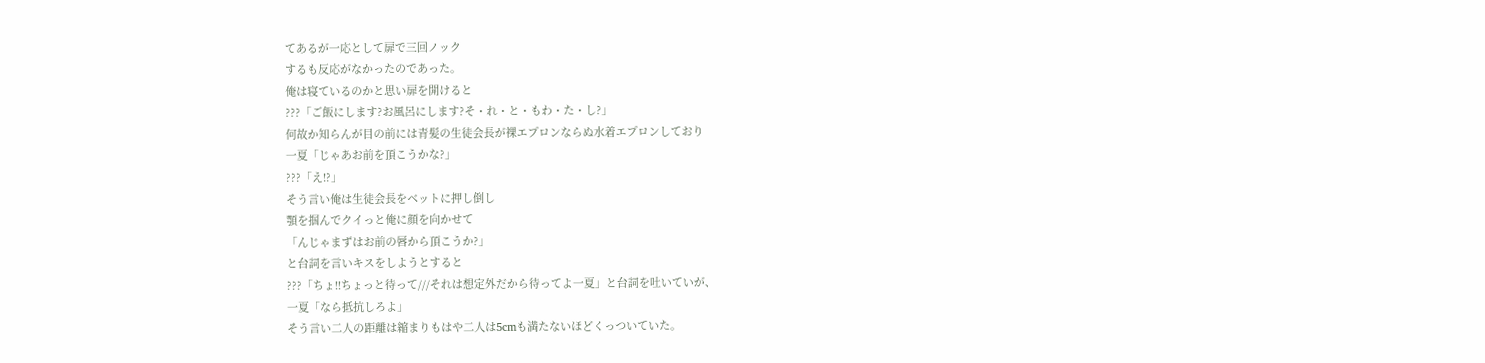てあるが一応として扉で三回ノック
するも反応がなかったのであった。
俺は寝ているのかと思い扉を開けると
???「ご飯にします?お風呂にします?そ・れ・と・もわ・た・し?」
何故か知らんが目の前には青髪の生徒会長が裸エプロンならぬ水着エプロンしており
一夏「じゃあお前を頂こうかな?」
???「え!?」
そう言い俺は生徒会長をベットに押し倒し
顎を掴んでクイっと俺に顔を向かせて
「んじゃまずはお前の唇から頂こうか?」
と台詞を言いキスをしようとすると
???「ちょ!!ちょっと待って///それは想定外だから待ってよ一夏」と台詞を吐いていが、
一夏「なら抵抗しろよ」
そう言い二人の距離は縮まりもはや二人は5cmも満たないほどくっついていた。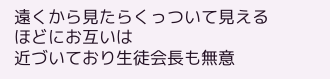遠くから見たらくっついて見えるほどにお互いは
近づいており生徒会長も無意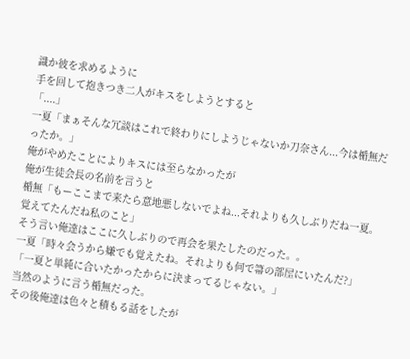識か彼を求めるように
手を回して抱きつき二人がキスをしようとすると
「....」
一夏「まぁそんな冗談はこれで終わりにしようじゃないか刀奈さん...今は楯無だったか。」
俺がやめたことによりキスには至らなかったが
俺が生徒会長の名前を言うと
楯無「もーここまで来たら意地悪しないでよね...それよりも久しぶりだね一夏。覚えてたんだね私のこと」
そう言い俺達はここに久しぶりので再会を果たしたのだった。。
一夏「時々会うから嫌でも覚えたね。それよりも何で箒の部屋にいたんだ?」
「一夏と単純に合いたかったからに決まってるじゃない。」
当然のように言う楯無だった。
その後俺達は色々と積もる話をしたが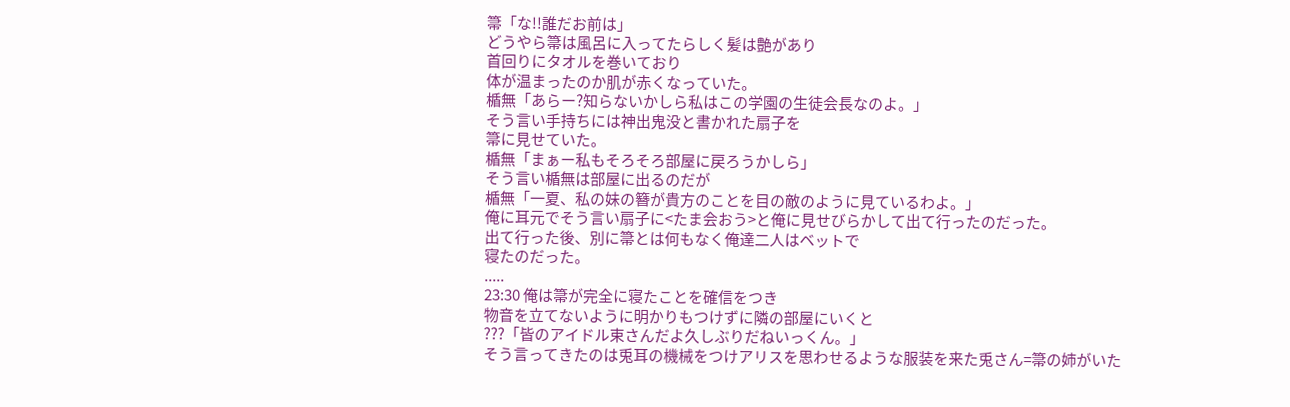箒「な!!誰だお前は」
どうやら箒は風呂に入ってたらしく髪は艶があり
首回りにタオルを巻いており
体が温まったのか肌が赤くなっていた。
楯無「あらー?知らないかしら私はこの学園の生徒会長なのよ。」
そう言い手持ちには神出鬼没と書かれた扇子を
箒に見せていた。
楯無「まぁー私もそろそろ部屋に戻ろうかしら」
そう言い楯無は部屋に出るのだが
楯無「一夏、私の妹の簪が貴方のことを目の敵のように見ているわよ。」
俺に耳元でそう言い扇子に<たま会おう>と俺に見せびらかして出て行ったのだった。
出て行った後、別に箒とは何もなく俺達二人はベットで
寝たのだった。
.....
23:30 俺は箒が完全に寝たことを確信をつき
物音を立てないように明かりもつけずに隣の部屋にいくと
???「皆のアイドル束さんだよ久しぶりだねいっくん。」
そう言ってきたのは兎耳の機械をつけアリスを思わせるような服装を来た兎さん=箒の姉がいた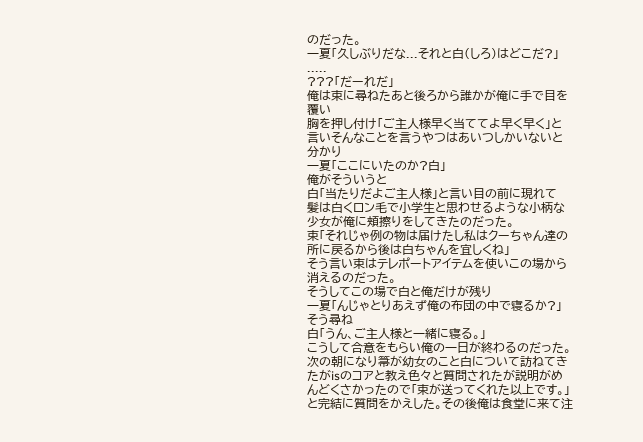のだった。
一夏「久しぶりだな...それと白(しろ)はどこだ?」
.....
???「だーれだ」
俺は束に尋ねたあと後ろから誰かが俺に手で目を覆い
胸を押し付け「ご主人様早く当ててよ早く早く」と
言いそんなことを言うやつはあいつしかいないと分かり
一夏「ここにいたのか?白」
俺がそういうと
白「当たりだよご主人様」と言い目の前に現れて
髪は白くロン毛で小学生と思わせるような小柄な
少女が俺に頬擦りをしてきたのだった。
束「それじゃ例の物は届けたし私はクーちゃん達の所に戻るから後は白ちゃんを宜しくね」
そう言い束はテレポートアイテムを使いこの場から消えるのだった。
そうしてこの場で白と俺だけが残り
一夏「んじゃとりあえず俺の布団の中で寝るか?」
そう尋ね
白「うん、ご主人様と一緒に寝る。」
こうして合意をもらい俺の一日が終わるのだった。
次の朝になり箒が幼女のこと白について訪ねてきたがisのコアと教え色々と質問されたが説明がめんどくさかったので「束が送ってくれた以上です。」と完結に質問をかえした。その後俺は食堂に来て注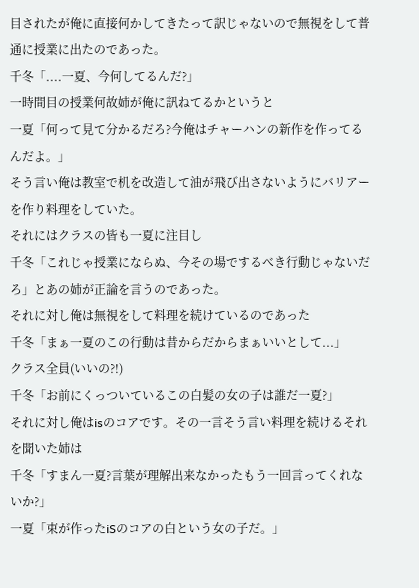目されたが俺に直接何かしてきたって訳じゃないので無視をして普通に授業に出たのであった。
千冬「....一夏、今何してるんだ?」
一時間目の授業何故姉が俺に訊ねてるかというと
一夏「何って見て分かるだろ?今俺はチャーハンの新作を作ってるんだよ。」
そう言い俺は教室で机を改造して油が飛び出さないようにバリアーを作り料理をしていた。
それにはクラスの皆も一夏に注目し
千冬「これじゃ授業にならぬ、今その場でするべき行動じゃないだろ」とあの姉が正論を言うのであった。
それに対し俺は無視をして料理を続けているのであった
千冬「まぁ一夏のこの行動は昔からだからまぁいいとして...」
クラス全員(いいの?!)
千冬「お前にくっついているこの白髪の女の子は誰だ一夏?」
それに対し俺はisのコアです。その一言そう言い料理を続けるそれを聞いた姉は
千冬「すまん一夏?言葉が理解出来なかったもう一回言ってくれないか?」
一夏「束が作ったiSのコアの白という女の子だ。」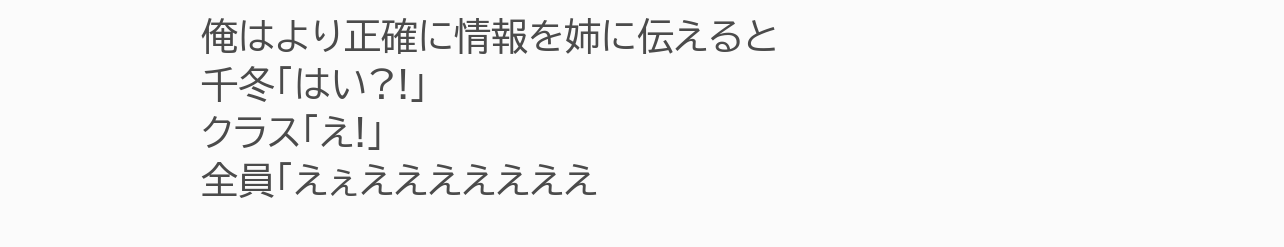俺はより正確に情報を姉に伝えると
千冬「はい?!」
クラス「え!」
全員「えぇえええええええ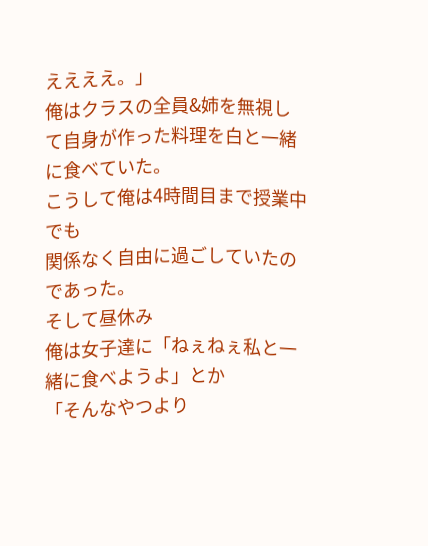ええええ。」
俺はクラスの全員&姉を無視して自身が作った料理を白と一緒に食べていた。
こうして俺は4時間目まで授業中でも
関係なく自由に過ごしていたのであった。
そして昼休み
俺は女子達に「ねぇねぇ私と一緒に食べようよ」とか
「そんなやつより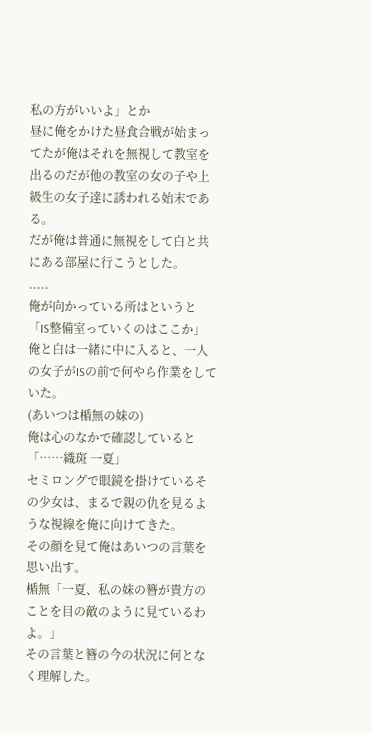私の方がいいよ」とか
昼に俺をかけた昼食合戦が始まってたが俺はそれを無視して教室を出るのだが他の教室の女の子や上級生の女子達に誘われる始末である。
だが俺は普通に無視をして白と共にある部屋に行こうとした。
.....
俺が向かっている所はというと
「IS整備室っていくのはここか」
俺と白は一緒に中に入ると、一人の女子がISの前で何やら作業をしていた。
(あいつは楯無の妹の)
俺は心のなかで確認していると
「……織斑 一夏」
セミロングで眼鏡を掛けているその少女は、まるで親の仇を見るような視線を俺に向けてきた。
その顔を見て俺はあいつの言葉を思い出す。
楯無「一夏、私の妹の簪が貴方のことを目の敵のように見ているわよ。」
その言葉と簪の今の状況に何となく理解した。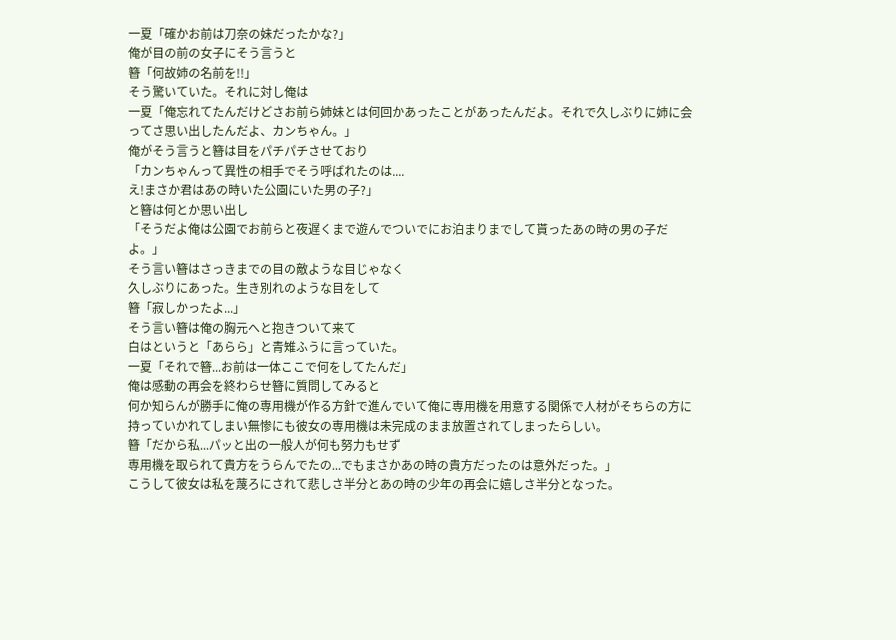一夏「確かお前は刀奈の妹だったかな?」
俺が目の前の女子にそう言うと
簪「何故姉の名前を!!」
そう驚いていた。それに対し俺は
一夏「俺忘れてたんだけどさお前ら姉妹とは何回かあったことがあったんだよ。それで久しぶりに姉に会ってさ思い出したんだよ、カンちゃん。」
俺がそう言うと簪は目をパチパチさせており
「カンちゃんって異性の相手でそう呼ばれたのは....
え!まさか君はあの時いた公園にいた男の子?」
と簪は何とか思い出し
「そうだよ俺は公園でお前らと夜遅くまで遊んでついでにお泊まりまでして貰ったあの時の男の子だよ。」
そう言い簪はさっきまでの目の敵ような目じゃなく
久しぶりにあった。生き別れのような目をして
簪「寂しかったよ...」
そう言い簪は俺の胸元へと抱きついて来て
白はというと「あらら」と青雉ふうに言っていた。
一夏「それで簪...お前は一体ここで何をしてたんだ」
俺は感動の再会を終わらせ簪に質問してみると
何か知らんが勝手に俺の専用機が作る方針で進んでいて俺に専用機を用意する関係で人材がそちらの方に持っていかれてしまい無惨にも彼女の専用機は未完成のまま放置されてしまったらしい。
簪「だから私...パッと出の一般人が何も努力もせず
専用機を取られて貴方をうらんでたの...でもまさかあの時の貴方だったのは意外だった。」
こうして彼女は私を蔑ろにされて悲しさ半分とあの時の少年の再会に嬉しさ半分となった。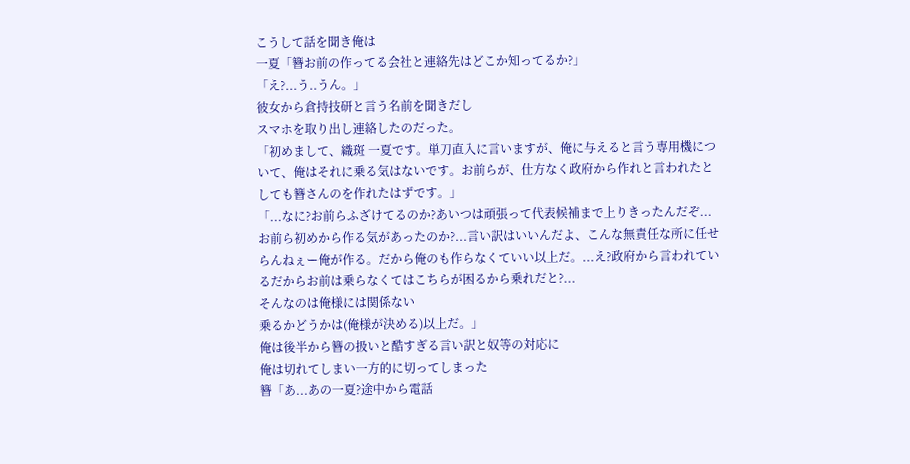こうして話を聞き俺は
一夏「簪お前の作ってる会社と連絡先はどこか知ってるか?」
「え?...う..うん。」
彼女から倉持技研と言う名前を聞きだし
スマホを取り出し連絡したのだった。
「初めまして、織斑 一夏です。単刀直入に言いますが、俺に与えると言う専用機について、俺はそれに乗る気はないです。お前らが、仕方なく政府から作れと言われたとしても簪さんのを作れたはずです。」
「...なに?お前らふざけてるのか?あいつは頑張って代表候補まで上りきったんだぞ...お前ら初めから作る気があったのか?...言い訳はいいんだよ、こんな無責任な所に任せらんねぇー俺が作る。だから俺のも作らなくていい以上だ。...え?政府から言われているだからお前は乗らなくてはこちらが困るから乗れだと?...
そんなのは俺様には関係ない
乗るかどうかは(俺様が決める)以上だ。」
俺は後半から簪の扱いと酷すぎる言い訳と奴等の対応に
俺は切れてしまい一方的に切ってしまった
簪「あ...あの一夏?途中から電話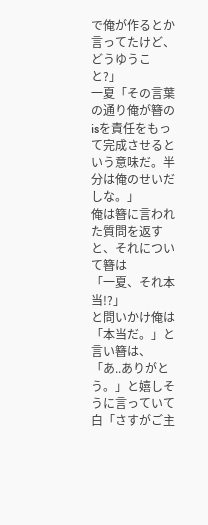で俺が作るとか言ってたけど、どうゆうこと?」
一夏「その言葉の通り俺が簪のisを責任をもって完成させるという意味だ。半分は俺のせいだしな。」
俺は簪に言われた質問を返すと、それについて簪は
「一夏、それ本当!?」
と問いかけ俺は
「本当だ。」と言い簪は、
「あ..ありがとう。」と嬉しそうに言っていて
白「さすがご主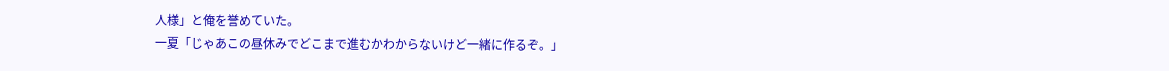人様」と俺を誉めていた。
一夏「じゃあこの昼休みでどこまで進むかわからないけど一緒に作るぞ。」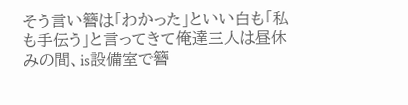そう言い簪は「わかった」といい白も「私も手伝う」と言ってきて俺達三人は昼休みの間、is設備室で簪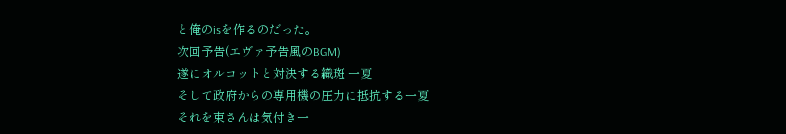と俺のisを作るのだった。
次回予告(エヴァ予告風のBGM)
遂にオルコットと対決する織斑 一夏
そして政府からの専用機の圧力に抵抗する一夏
それを束さんは気付き一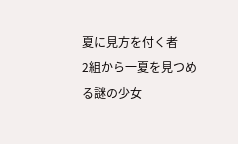夏に見方を付く者
2組から一夏を見つめる謎の少女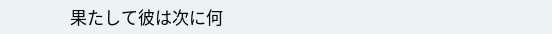果たして彼は次に何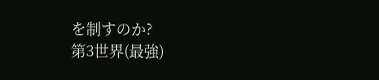を制すのか?
第3世界(最強)